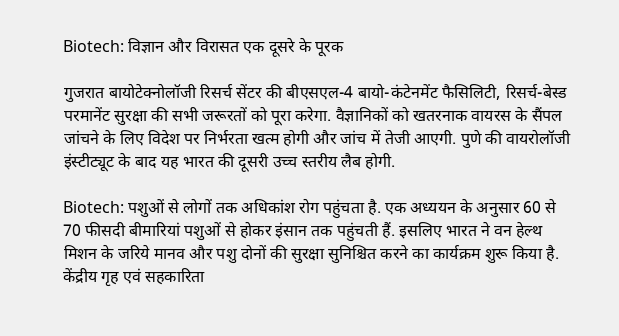Biotech: विज्ञान और विरासत एक दूसरे के पूरक

गुजरात बायोटेक्नोलॉजी रिसर्च सेंटर की बीएसएल-4 बायो-कंटेनमेंट फैसिलिटी, रिसर्च-बेस्ड परमानेंट सुरक्षा की सभी जरूरतों को पूरा करेगा. वैज्ञानिकों को खतरनाक वायरस के सैंपल जांचने के लिए विदेश पर निर्भरता खत्म होगी और जांच में तेजी आएगी. पुणे की वायरोलॉजी इंस्टीट्यूट के बाद यह भारत की दूसरी उच्च स्तरीय लैब होगी.

Biotech: पशुओं से लोगों तक अधिकांश रोग पहुंचता है. एक अध्ययन के अनुसार 60 से 70 फीसदी बीमारियां पशुओं से होकर इंसान तक पहुंचती हैं. इसलिए भारत ने वन हेल्थ मिशन के जरिये मानव और पशु दोनों की सुरक्षा सुनिश्चित करने का कार्यक्रम शुरू किया है. केंद्रीय गृह एवं सहकारिता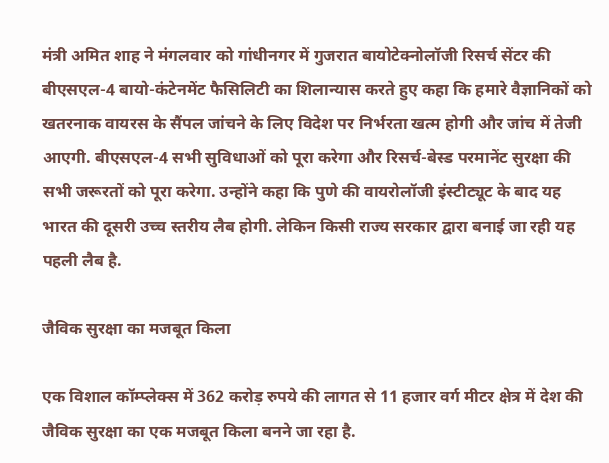मंत्री अमित शाह ने मंगलवार को गांधीनगर में गुजरात बायोटेक्नोलॉजी रिसर्च सेंटर की बीएसएल-4 बायो-कंटेनमेंट फैसिलिटी का शिलान्यास करते हुए कहा कि हमारे वैज्ञानिकों को खतरनाक वायरस के सैंपल जांचने के लिए विदेश पर निर्भरता खत्म होगी और जांच में तेजी आएगी. बीएसएल-4 सभी सुविधाओं को पूरा करेगा और रिसर्च-बेस्ड परमानेंट सुरक्षा की सभी जरूरतों को पूरा करेगा. उन्होंने कहा कि पुणे की वायरोलॉजी इंस्टीट्यूट के बाद यह भारत की दूसरी उच्च स्तरीय लैब होगी. लेकिन किसी राज्य सरकार द्वारा बनाई जा रही यह पहली लैब है.

जैविक सुरक्षा का मजबूत किला

एक विशाल कॉम्प्लेक्स में 362 करोड़ रुपये की लागत से 11 हजार वर्ग मीटर क्षेत्र में देश की जैविक सुरक्षा का एक मजबूत किला बनने जा रहा है.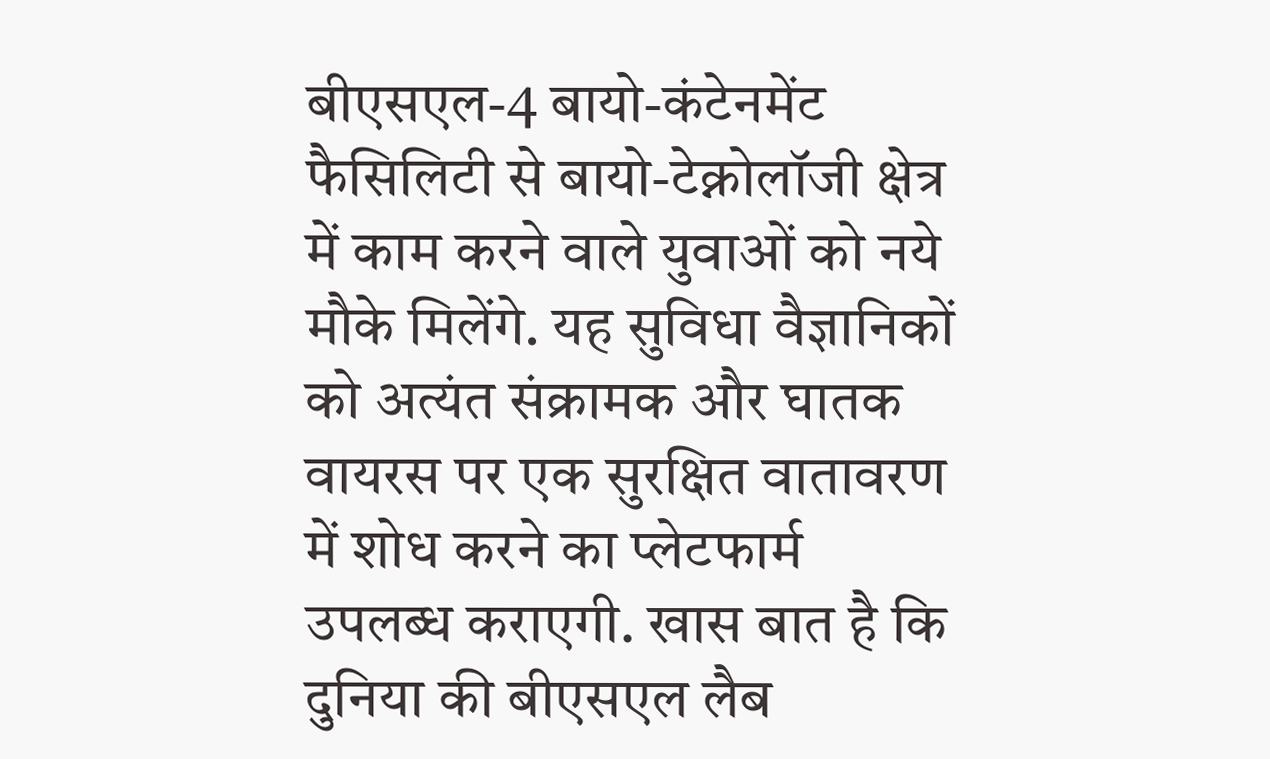बीएसएल-4 बायो-कंटेनमेंट फैसिलिटी से बायो-टेक्नोलॉजी क्षेत्र में काम करने वाले युवाओं को नये मौके मिलेंगे. यह सुविधा वैज्ञानिकों को अत्यंत संक्रामक और घातक वायरस पर एक सुरक्षित वातावरण में शोध करने का प्लेटफार्म उपलब्ध कराएगी. खास बात है कि दुनिया की बीएसएल लैब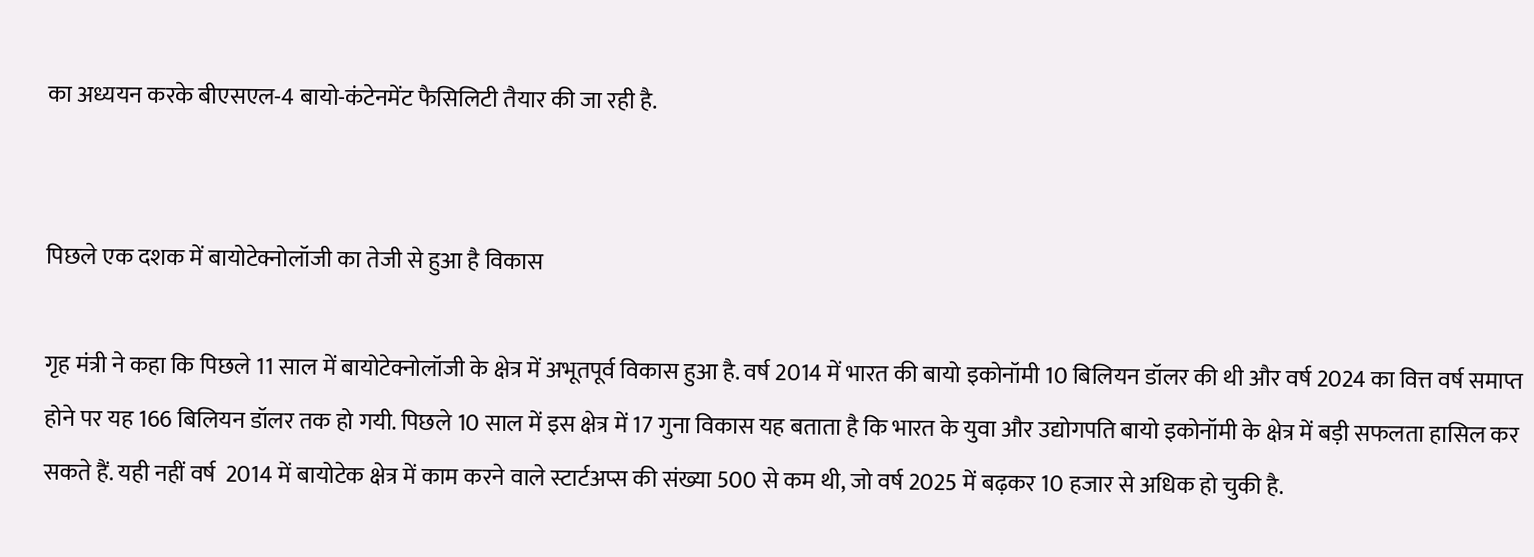का अध्ययन करके बीएसएल-4 बायो-कंटेनमेंट फैसिलिटी तैयार की जा रही है.


पिछले एक दशक में बायोटेक्नोलॉजी का तेजी से हुआ है विकास

गृह मंत्री ने कहा कि पिछले 11 साल में बायोटेक्नोलॉजी के क्षेत्र में अभूतपूर्व विकास हुआ है. वर्ष 2014 में भारत की बायो इकोनॉमी 10 बिलियन डॉलर की थी और वर्ष 2024 का वित्त वर्ष समाप्त होने पर यह 166 बिलियन डॉलर तक हो गयी. पिछले 10 साल में इस क्षेत्र में 17 गुना विकास यह बताता है कि भारत के युवा और उद्योगपति बायो इकोनॉमी के क्षेत्र में बड़ी सफलता हासिल कर सकते हैं. यही नहीं वर्ष  2014 में बायोटेक क्षेत्र में काम करने वाले स्टार्टअप्स की संख्या 500 से कम थी, जो वर्ष 2025 में बढ़कर 10 हजार से अधिक हो चुकी है.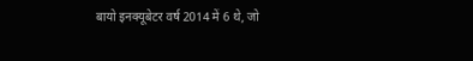बायो इनक्यूबेटर वर्ष 2014 में 6 थे, जो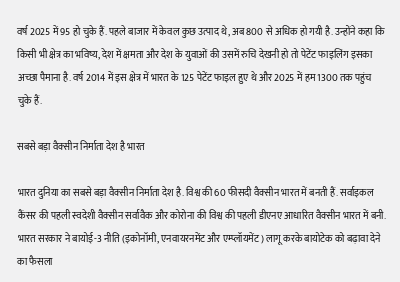वर्ष 2025 में 95 हो चुके हैं. पहले बाजार में केवल कुछ उत्पाद थे, अब 800 से अधिक हो गयी है. उन्होंने कहा कि किसी भी क्षेत्र का भविष्य, देश में क्षमता और देश के युवाओं की उसमें रुचि देखनी हो तो पेटेंट फाइलिंग इसका अच्छा पैमाना है. वर्ष 2014 में इस क्षेत्र में भारत के 125 पेटेंट फाइल हुए थे और 2025 में हम 1300 तक पहुंच चुके हैं.

सबसे बड़ा वैक्सीन निर्माता देश है भारत

भारत दुनिया का सबसे बड़ा वैक्सीन निर्माता देश है. विश्व की 60 फीसदी वैक्सीन भारत में बनती हैं. सर्वाइकल कैंसर की पहली स्वदेशी वैक्सीन सर्वावैक और कोरोना की विश्व की पहली डीएनए आधारित वैक्सीन भारत में बनी. भारत सरकार ने बायोई-3 नीति (इकोनॉमी, एनवायरनमेंट और एम्प्लॉयमेंट) लागू करके बायोटेक को बढ़ावा देने का फैसला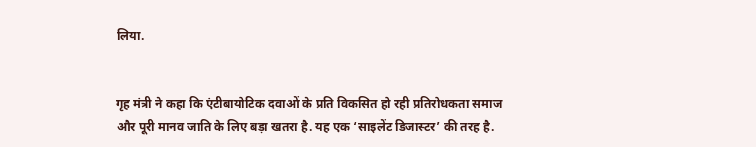लिया.


गृह मंत्री ने कहा कि एंटीबायोटिक दवाओं के प्रति विकसित हो रही प्रतिरोधकता समाज और पूरी मानव जाति के लिए बड़ा खतरा है. यह एक ‘साइलेंट डिजास्टर’ की तरह है.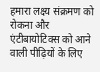हमारा लक्ष्य संक्रमण को रोकना और एंटीबायोटिक्स को आने वाली पीढ़ियों के लिए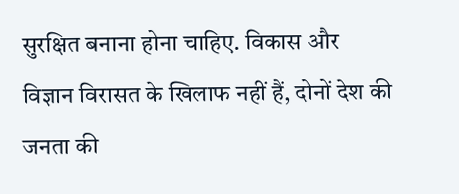सुरक्षित बनाना होना चाहिए. विकास और विज्ञान विरासत के खिलाफ नहीं हैं, दोनों देश की जनता की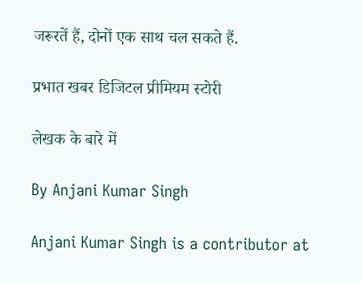जरूरतें हैं, दोनों एक साथ चल सकते हैं.

प्रभात खबर डिजिटल प्रीमियम स्टोरी

लेखक के बारे में

By Anjani Kumar Singh

Anjani Kumar Singh is a contributor at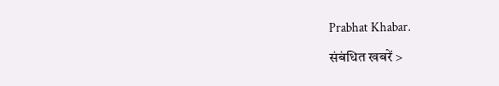Prabhat Khabar.

संबंधित खबरें >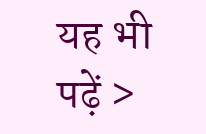यह भी पढ़ें >